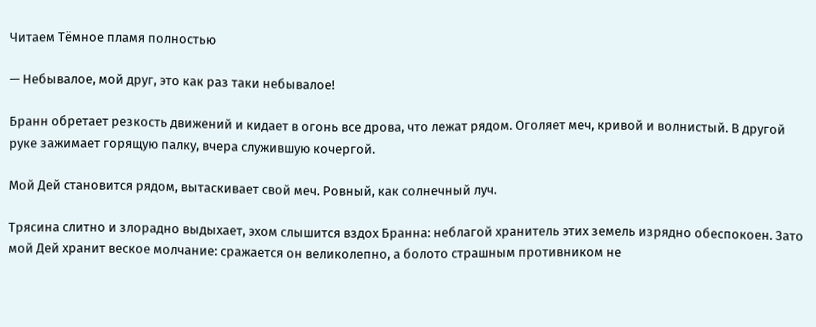Читаем Тёмное пламя полностью

— Небывалое, мой друг, это как раз таки небывалое!

Бранн обретает резкость движений и кидает в огонь все дрова, что лежат рядом. Оголяет меч, кривой и волнистый. В другой руке зажимает горящую палку, вчера служившую кочергой.

Мой Дей становится рядом, вытаскивает свой меч. Ровный, как солнечный луч.

Трясина слитно и злорадно выдыхает, эхом слышится вздох Бранна: неблагой хранитель этих земель изрядно обеспокоен. Зато мой Дей хранит веское молчание: сражается он великолепно, а болото страшным противником не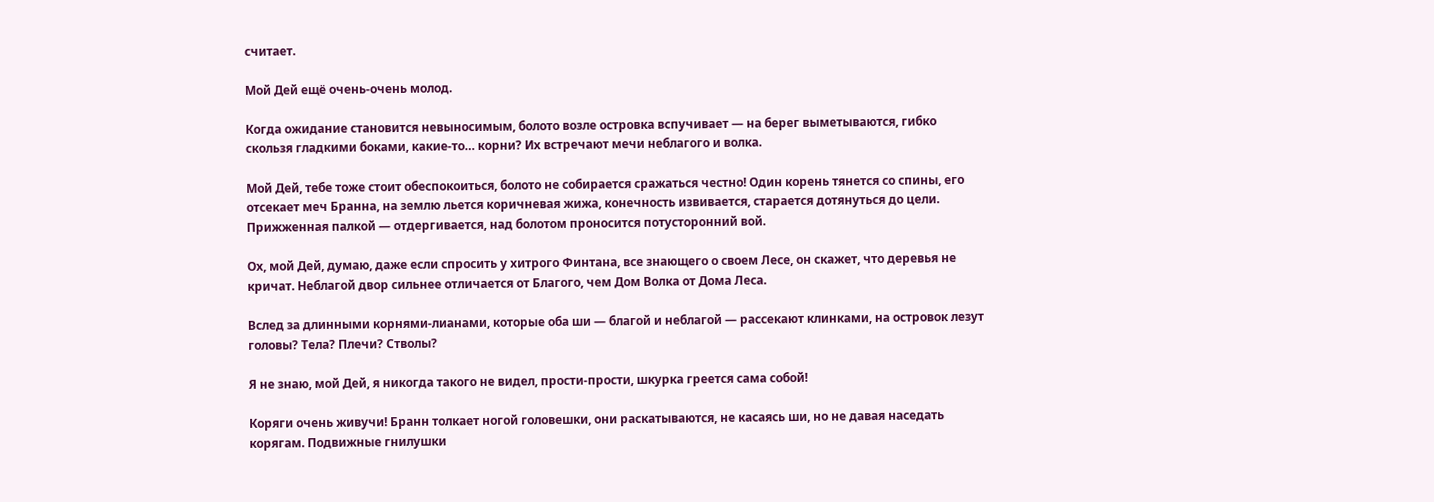считает.

Мой Дей ещё очень-очень молод.

Когда ожидание становится невыносимым, болото возле островка вспучивает — на берег выметываются, гибко скользя гладкими боками, какие-то… корни? Их встречают мечи неблагого и волка.

Мой Дей, тебе тоже стоит обеспокоиться, болото не собирается сражаться честно! Один корень тянется со спины, его отсекает меч Бранна, на землю льется коричневая жижа, конечность извивается, старается дотянуться до цели. Прижженная палкой — отдергивается, над болотом проносится потусторонний вой.

Ох, мой Дей, думаю, даже если спросить у хитрого Финтана, все знающего о своем Лесе, он скажет, что деревья не кричат. Неблагой двор сильнее отличается от Благого, чем Дом Волка от Дома Леса.

Вслед за длинными корнями-лианами, которые оба ши — благой и неблагой — рассекают клинками, на островок лезут головы? Тела? Плечи? Стволы?

Я не знаю, мой Дей, я никогда такого не видел, прости-прости, шкурка греется сама собой!

Коряги очень живучи! Бранн толкает ногой головешки, они раскатываются, не касаясь ши, но не давая наседать корягам. Подвижные гнилушки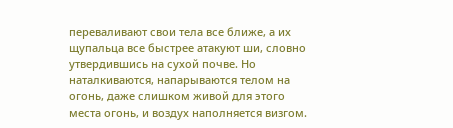переваливают свои тела все ближе, а их щупальца все быстрее атакуют ши, словно утвердившись на сухой почве. Но наталкиваются, напарываются телом на огонь, даже слишком живой для этого места огонь, и воздух наполняется визгом.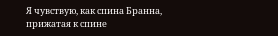Я чувствую, как спина Бранна, прижатая к спине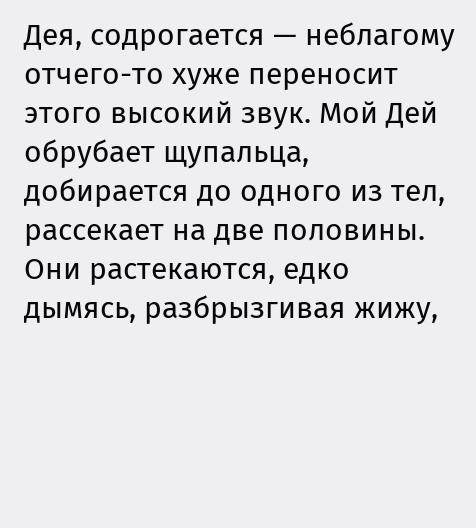Дея, содрогается — неблагому отчего-то хуже переносит этого высокий звук. Мой Дей обрубает щупальца, добирается до одного из тел, рассекает на две половины. Они растекаются, едко дымясь, разбрызгивая жижу,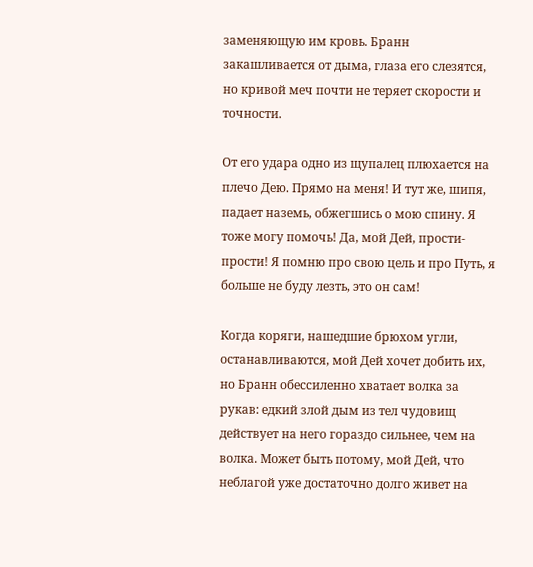заменяющую им кровь. Бранн закашливается от дыма, глаза его слезятся, но кривой меч почти не теряет скорости и точности.

От его удара одно из щупалец плюхается на плечо Дею. Прямо на меня! И тут же, шипя, падает наземь, обжегшись о мою спину. Я тоже могу помочь! Да, мой Дей, прости-прости! Я помню про свою цель и про Путь, я больше не буду лезть, это он сам!

Когда коряги, нашедшие брюхом угли, останавливаются, мой Дей хочет добить их, но Бранн обессиленно хватает волка за рукав: едкий злой дым из тел чудовищ действует на него гораздо сильнее, чем на волка. Может быть потому, мой Дей, что неблагой уже достаточно долго живет на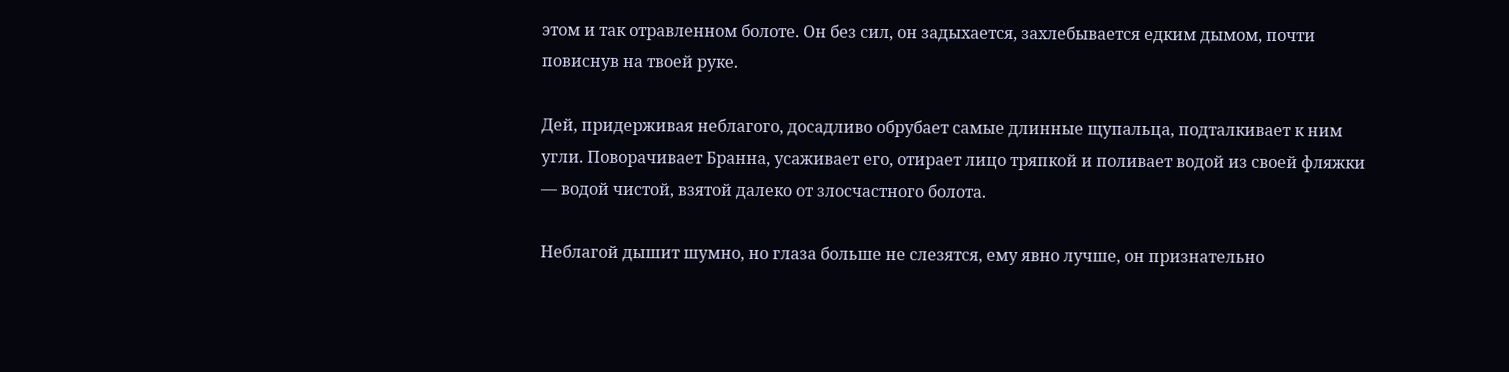этом и так отравленном болоте. Он без сил, он задыхается, захлебывается едким дымом, почти повиснув на твоей руке.

Дей, придерживая неблагого, досадливо обрубает самые длинные щупальца, подталкивает к ним угли. Поворачивает Бранна, усаживает его, отирает лицо тряпкой и поливает водой из своей фляжки — водой чистой, взятой далеко от злосчастного болота.

Неблагой дышит шумно, но глаза больше не слезятся, ему явно лучше, он признательно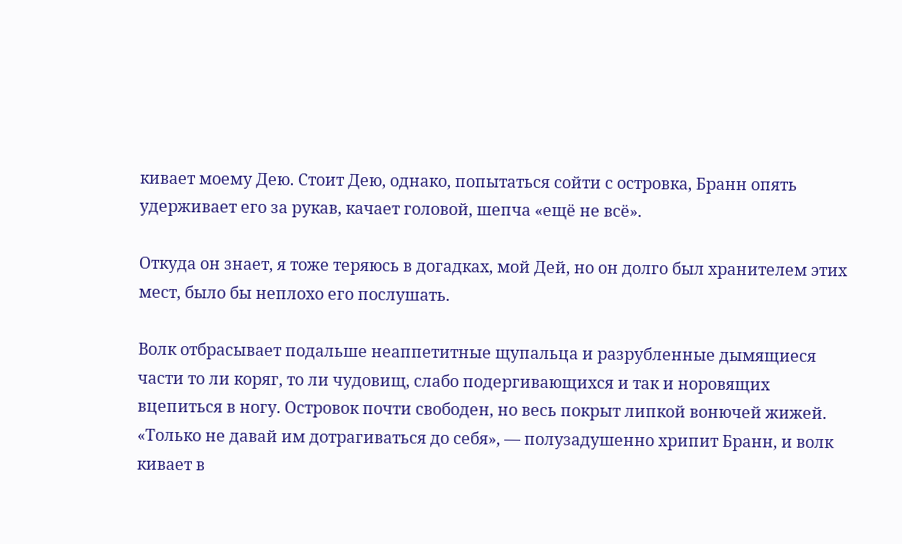кивает моему Дею. Стоит Дею, однако, попытаться сойти с островка, Бранн опять удерживает его за рукав, качает головой, шепча «ещё не всё».

Откуда он знает, я тоже теряюсь в догадках, мой Дей, но он долго был хранителем этих мест, было бы неплохо его послушать.

Волк отбрасывает подальше неаппетитные щупальца и разрубленные дымящиеся части то ли коряг, то ли чудовищ, слабо подергивающихся и так и норовящих вцепиться в ногу. Островок почти свободен, но весь покрыт липкой вонючей жижей. «Только не давай им дотрагиваться до себя», — полузадушенно хрипит Бранн, и волк кивает в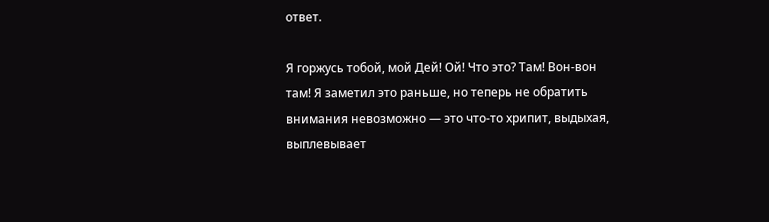ответ.

Я горжусь тобой, мой Дей! Ой! Что это? Там! Вон-вон там! Я заметил это раньше, но теперь не обратить внимания невозможно — это что-то хрипит, выдыхая, выплевывает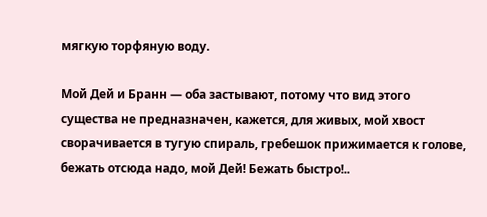мягкую торфяную воду.

Мой Дей и Бранн — оба застывают, потому что вид этого существа не предназначен, кажется, для живых, мой хвост сворачивается в тугую спираль, гребешок прижимается к голове, бежать отсюда надо, мой Дей! Бежать быстро!..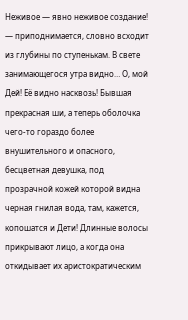Неживое — явно неживое создание! — приподнимается, словно всходит из глубины по ступенькам. В свете занимающегося утра видно… О, мой Дей! Её видно насквозь! Бывшая прекрасная ши, а теперь оболочка чего-то гораздо более внушительного и опасного, бесцветная девушка, под прозрачной кожей которой видна черная гнилая вода, там, кажется, копошатся и Дети! Длинные волосы прикрывают лицо, а когда она откидывает их аристократическим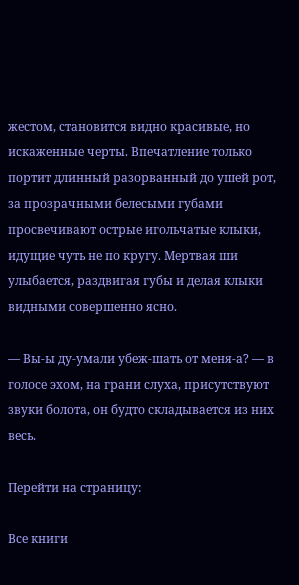жестом, становится видно красивые, но искаженные черты. Впечатление только портит длинный разорванный до ушей рот, за прозрачными белесыми губами просвечивают острые игольчатые клыки, идущие чуть не по кругу. Мертвая ши улыбается, раздвигая губы и делая клыки видными совершенно ясно.

— Вы-ы ду-умали убеж-шать от меня-а? — в голосе эхом, на грани слуха, присутствуют звуки болота, он будто складывается из них весь.

Перейти на страницу:

Все книги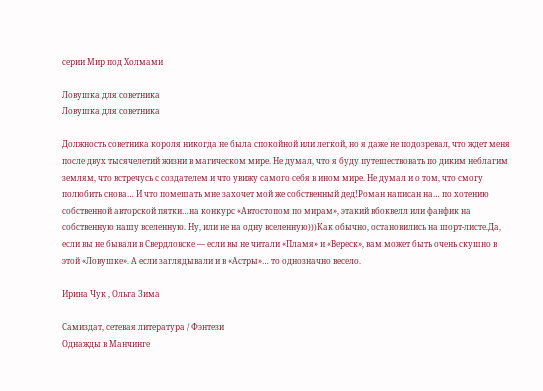серии Мир под Холмами

Ловушка для советника
Ловушка для советника

Должность советника короля никогда не была спокойной или легкой, но я даже не подозревал, что ждет меня после двух тысячелетий жизни в магическом мире. Не думал, что я буду путешествовать по диким неблагим землям, что встречусь с создателем и что увижу самого себя в ином мире. Не думал и о том, что смогу полюбить снова… И что помешать мне захочет мой же собственный дед!Роман написан на… по хотению собственной авторской пятки…на конкурс «Автостопом по мирам», этакий вбоквелл или фанфик на собственную нашу вселенную. Ну, или не на одну вселенную)))Как обычно, остановились на шорт-листе.Да, если вы не бывали в Свердловске — если вы не читали «Пламя» и «Вереск», вам может быть очень скушно в этой «Ловушке». А если заглядывали и в «Астры»… то однозначно весело.

Ирина Чук , Ольга Зима

Самиздат, сетевая литература / Фэнтези
Однажды в Манчинге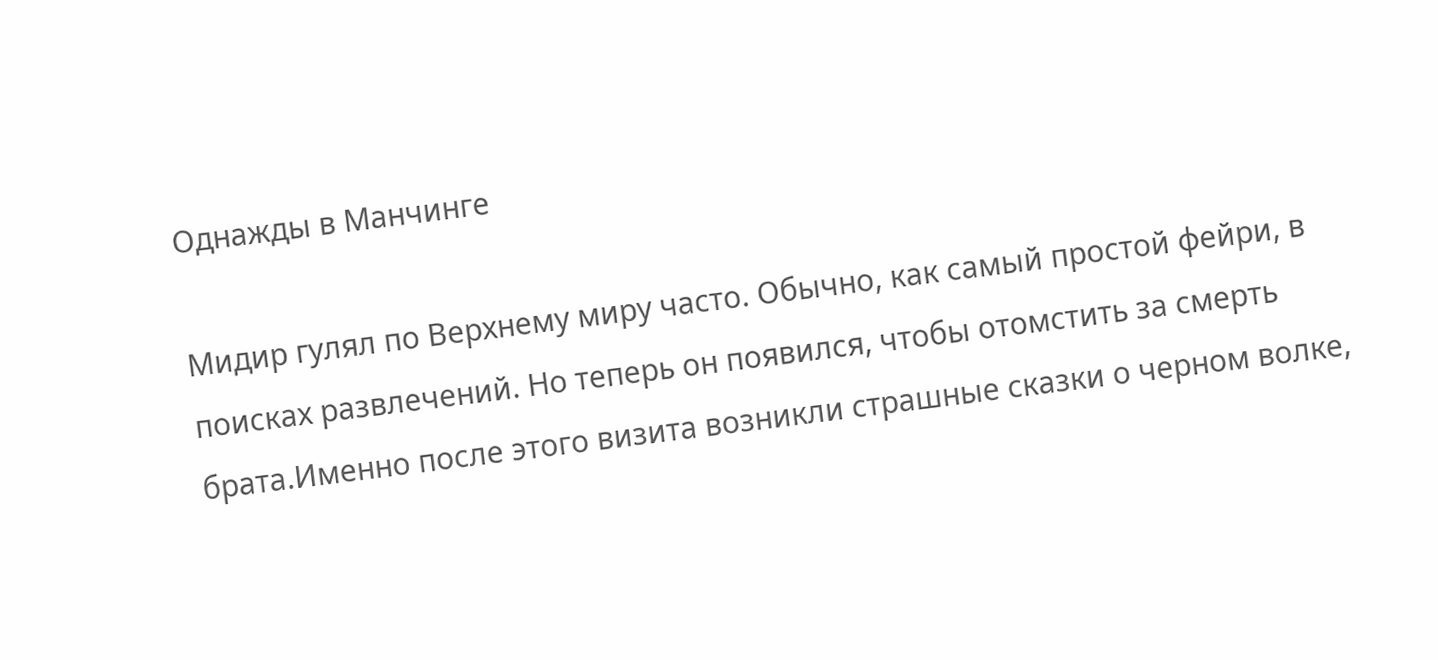Однажды в Манчинге

Мидир гулял по Верхнему миру часто. Обычно, как самый простой фейри, в поисках развлечений. Но теперь он появился, чтобы отомстить за смерть брата.Именно после этого визита возникли страшные сказки о черном волке,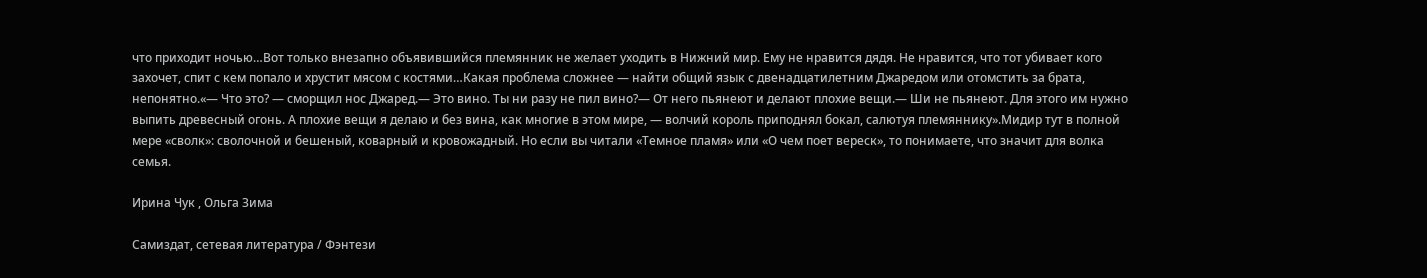что приходит ночью…Вот только внезапно объявившийся племянник не желает уходить в Нижний мир. Ему не нравится дядя. Не нравится, что тот убивает кого захочет, спит с кем попало и хрустит мясом с костями…Какая проблема сложнее — найти общий язык с двенадцатилетним Джаредом или отомстить за брата, непонятно.«— Что это? — сморщил нос Джаред.— Это вино. Ты ни разу не пил вино?— От него пьянеют и делают плохие вещи.— Ши не пьянеют. Для этого им нужно выпить древесный огонь. А плохие вещи я делаю и без вина, как многие в этом мире, — волчий король приподнял бокал, салютуя племяннику».Мидир тут в полной мере «сволк»: сволочной и бешеный, коварный и кровожадный. Но если вы читали «Темное пламя» или «О чем поет вереск», то понимаете, что значит для волка семья.

Ирина Чук , Ольга Зима

Самиздат, сетевая литература / Фэнтези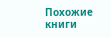Похожие книги